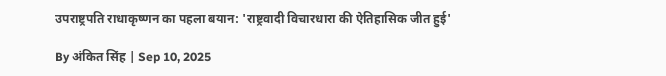उपराष्ट्रपति राधाकृष्णन का पहला बयान: 'राष्ट्रवादी विचारधारा की ऐतिहासिक जीत हुई'

By अंकित सिंह | Sep 10, 2025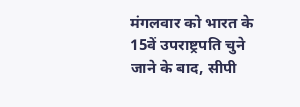मंगलवार को भारत के 15वें उपराष्ट्रपति चुने जाने के बाद, सीपी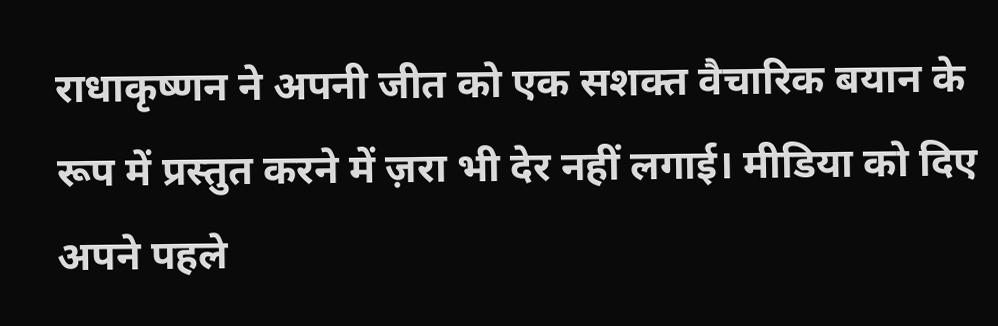राधाकृष्णन ने अपनी जीत को एक सशक्त वैचारिक बयान के रूप में प्रस्तुत करने में ज़रा भी देर नहीं लगाई। मीडिया को दिए अपने पहले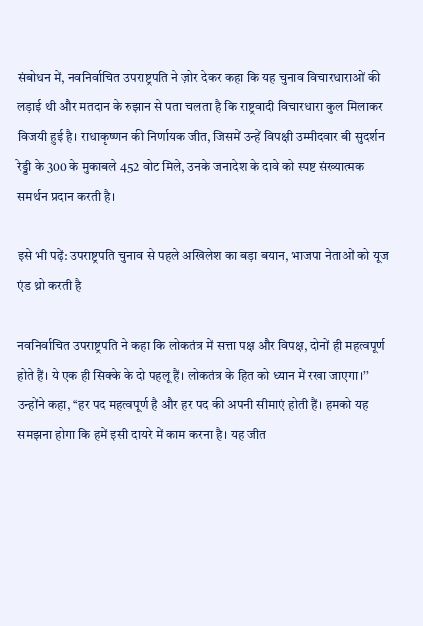संबोधन में, नवनिर्वाचित उपराष्ट्रपति ने ज़ोर देकर कहा कि यह चुनाव विचारधाराओं की लड़ाई थी और मतदान के रुझान से पता चलता है कि राष्ट्रवादी विचारधारा कुल मिलाकर विजयी हुई है। राधाकृष्णन की निर्णायक जीत, जिसमें उन्हें विपक्षी उम्मीदवार बी सुदर्शन रेड्डी के 300 के मुकाबले 452 वोट मिले, उनके जनादेश के दावे को स्पष्ट संख्यात्मक समर्थन प्रदान करती है।

इसे भी पढ़ें: उपराष्ट्रपति चुनाव से पहले अखिलेश का बड़ा बयान, भाजपा नेताओं को यूज एंड थ्रो करती है

नवनिर्वाचित उपराष्ट्रपति ने कहा कि लोकतंत्र में सत्ता पक्ष और विपक्ष, दोनों ही महत्वपूर्ण होते हैं। ये एक ही सिक्के के दो पहलू हैं। लोकतंत्र के हित को ध्यान में रखा जाएगा।’’ उन्होंने कहा, ‘‘हर पद महत्वपूर्ण है और हर पद की अपनी सीमाएं होती हैं। हमको यह समझना होगा कि हमें इसी दायरे में काम करना है। यह जीत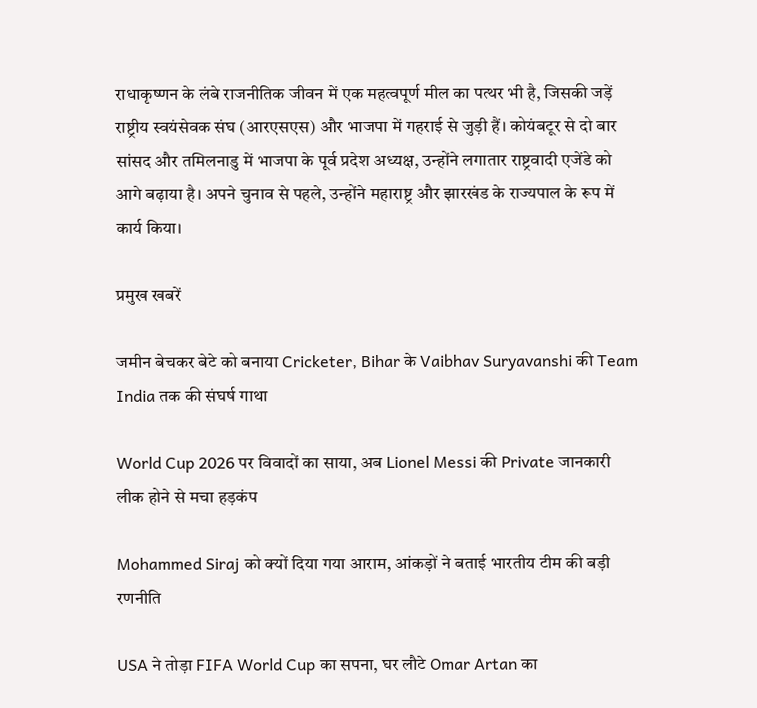राधाकृष्णन के लंबे राजनीतिक जीवन में एक महत्वपूर्ण मील का पत्थर भी है, जिसकी जड़ें राष्ट्रीय स्वयंसेवक संघ (आरएसएस) और भाजपा में गहराई से जुड़ी हैं। कोयंबटूर से दो बार सांसद और तमिलनाडु में भाजपा के पूर्व प्रदेश अध्यक्ष, उन्होंने लगातार राष्ट्रवादी एजेंडे को आगे बढ़ाया है। अपने चुनाव से पहले, उन्होंने महाराष्ट्र और झारखंड के राज्यपाल के रूप में कार्य किया।

प्रमुख खबरें

जमीन बेचकर बेटे को बनाया Cricketer, Bihar के Vaibhav Suryavanshi की Team India तक की संघर्ष गाथा

World Cup 2026 पर विवादों का साया, अब Lionel Messi की Private जानकारी लीक होने से मचा हड़कंप

Mohammed Siraj को क्यों दिया गया आराम, आंकड़ों ने बताई भारतीय टीम की बड़ी रणनीति

USA ने तोड़ा FIFA World Cup का सपना, घर लौटे Omar Artan का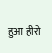हुआ हीरो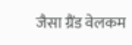जैसा ग्रैंड वेलकम